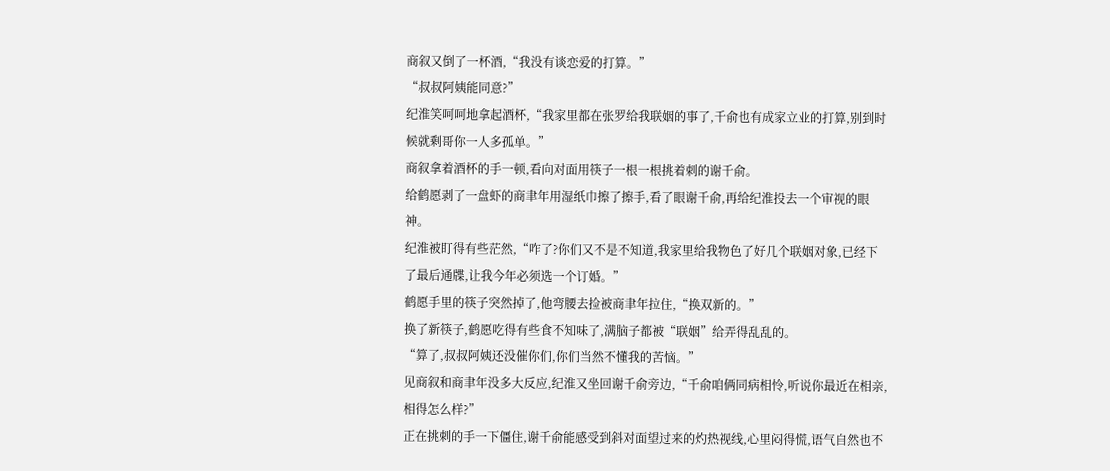商叙又倒了一杯酒,“我没有谈恋爱的打算。”
“叔叔阿姨能同意?”
纪淮笑呵呵地拿起酒杯,“我家里都在张罗给我联姻的事了,千俞也有成家立业的打算,别到时候就剩哥你一人多孤单。”
商叙拿着酒杯的手一顿,看向对面用筷子一根一根挑着刺的谢千俞。
给鹤愿剥了一盘虾的商聿年用湿纸巾擦了擦手,看了眼谢千俞,再给纪淮投去一个审视的眼神。
纪淮被盯得有些茫然,“咋了?你们又不是不知道,我家里给我物色了好几个联姻对象,已经下了最后通牒,让我今年必须选一个订婚。”
鹤愿手里的筷子突然掉了,他弯腰去捡被商聿年拉住,“换双新的。”
换了新筷子,鹤愿吃得有些食不知味了,满脑子都被“联姻”给弄得乱乱的。
“算了,叔叔阿姨还没催你们,你们当然不懂我的苦恼。”
见商叙和商聿年没多大反应,纪淮又坐回谢千俞旁边,“千俞咱俩同病相怜,听说你最近在相亲,相得怎么样?”
正在挑刺的手一下僵住,谢千俞能感受到斜对面望过来的灼热视线,心里闷得慌,语气自然也不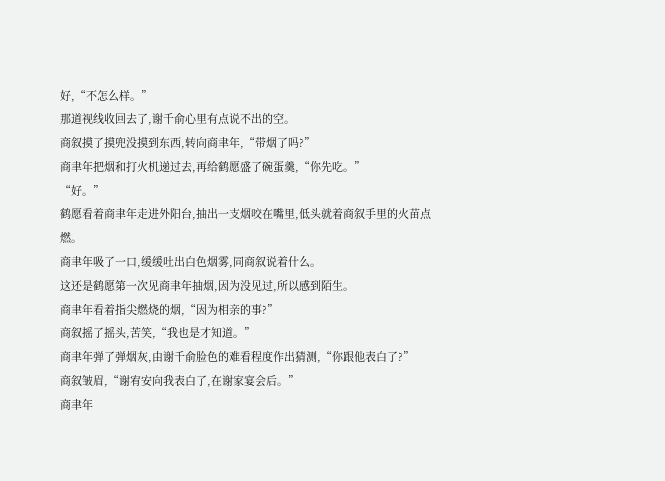好,“不怎么样。”
那道视线收回去了,谢千俞心里有点说不出的空。
商叙摸了摸兜没摸到东西,转向商聿年,“带烟了吗?”
商聿年把烟和打火机递过去,再给鹤愿盛了碗蛋羹,“你先吃。”
“好。”
鹤愿看着商聿年走进外阳台,抽出一支烟咬在嘴里,低头就着商叙手里的火苗点燃。
商聿年吸了一口,缓缓吐出白色烟雾,同商叙说着什么。
这还是鹤愿第一次见商聿年抽烟,因为没见过,所以感到陌生。
商聿年看着指尖燃烧的烟,“因为相亲的事?”
商叙摇了摇头,苦笑,“我也是才知道。”
商聿年弹了弹烟灰,由谢千俞脸色的难看程度作出猜测,“你跟他表白了?”
商叙皱眉,“谢宥安向我表白了,在谢家宴会后。”
商聿年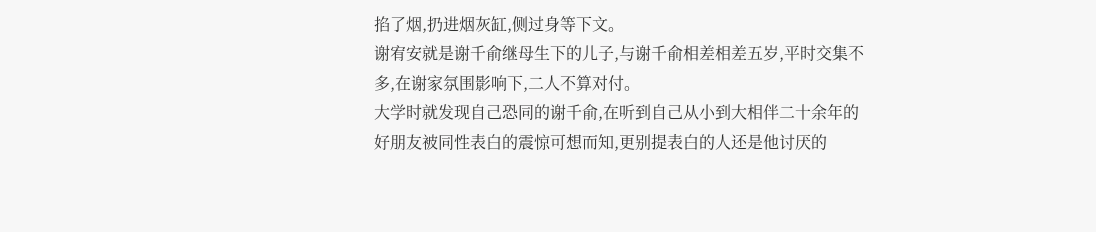掐了烟,扔进烟灰缸,侧过身等下文。
谢宥安就是谢千俞继母生下的儿子,与谢千俞相差相差五岁,平时交集不多,在谢家氛围影响下,二人不算对付。
大学时就发现自己恐同的谢千俞,在听到自己从小到大相伴二十余年的好朋友被同性表白的震惊可想而知,更别提表白的人还是他讨厌的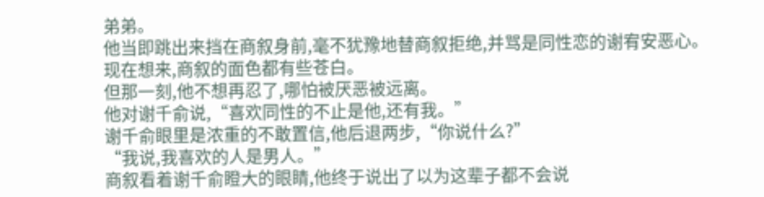弟弟。
他当即跳出来挡在商叙身前,毫不犹豫地替商叙拒绝,并骂是同性恋的谢宥安恶心。
现在想来,商叙的面色都有些苍白。
但那一刻,他不想再忍了,哪怕被厌恶被远离。
他对谢千俞说,“喜欢同性的不止是他,还有我。”
谢千俞眼里是浓重的不敢置信,他后退两步,“你说什么?”
“我说,我喜欢的人是男人。”
商叙看着谢千俞瞪大的眼睛,他终于说出了以为这辈子都不会说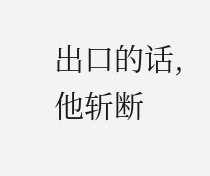出口的话,他斩断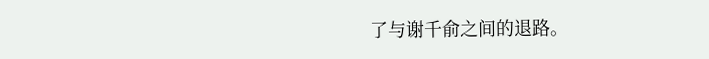了与谢千俞之间的退路。